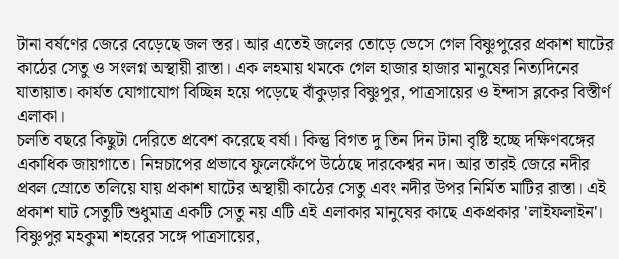টানা বর্ষণের জেরে বেড়েছে জল স্তর। আর এতেই জলের তোড়ে ভেসে গেল বিষ্ণুপুরের প্রকাশ ঘাটের কাঠের সেতু ও সংলগ্ন অস্থায়ী রাস্তা। এক লহমায় থমকে গেল হাজার হাজার মানুষের নিত্যদিনের যাতায়াত। কার্যত যোগাযোগ বিচ্ছিন্ন হয়ে পড়েছে বাঁকুড়ার বিষ্ণুপুর, পাত্রসায়ের ও ইন্দাস ব্লকের বিস্তীর্ণ এলাকা।
চলতি বছরে কিছুটা দেরিতে প্রবেশ করেছে বর্ষা। কিন্তু বিগত দু তিন দিন টানা বৃষ্টি হচ্ছে দক্ষিণবঙ্গের একাধিক জায়গাতে। নিম্নচাপের প্রভাবে ফুলেফেঁপে উঠেছে দারকেশ্বর নদ। আর তারই জেরে নদীর প্রবল স্রোতে তলিয়ে যায় প্রকাশ ঘাটের অস্থায়ী কাঠের সেতু এবং নদীর উপর নির্মিত মাটির রাস্তা। এই প্রকাশ ঘাট সেতুটি শুধুমাত্র একটি সেতু নয় এটি এই এলাকার মানুষের কাছে একপ্রকার 'লাইফলাইন'।
বিষ্ণুপুর মহকুমা শহরের সঙ্গে পাত্রসায়ের,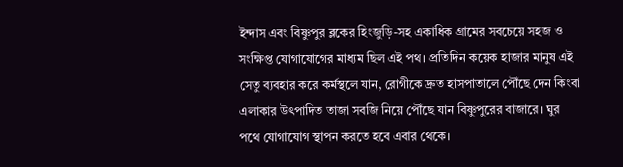ইন্দাস এবং বিষ্ণুপুর ব্লকের হিংজুড়ি-সহ একাধিক গ্রামের সবচেয়ে সহজ ও সংক্ষিপ্ত যোগাযোগের মাধ্যম ছিল এই পথ। প্রতিদিন কয়েক হাজার মানুষ এই সেতু ব্যবহার করে কর্মস্থলে যান, রোগীকে দ্রুত হাসপাতালে পৌঁছে দেন কিংবা এলাকার উৎপাদিত তাজা সবজি নিয়ে পৌঁছে যান বিষ্ণুপুরের বাজারে। ঘুর পথে যোগাযোগ স্থাপন করতে হবে এবার থেকে।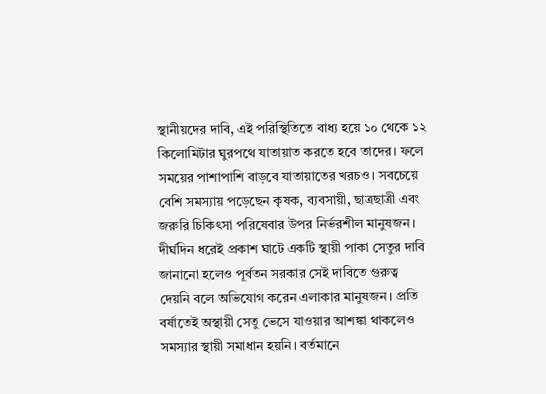স্থানীয়দের দাবি, এই পরিস্থিতিতে বাধ্য হয়ে ১০ থেকে ১২ কিলোমিটার ঘুরপথে যাতায়াত করতে হবে তাদের। ফলে সময়ের পাশাপাশি বাড়বে যাতায়াতের খরচও। সবচেয়ে বেশি সমস্যায় পড়েছেন কৃষক, ব্যবসায়ী, ছাত্রছাত্রী এবং জরুরি চিকিৎসা পরিষেবার উপর নির্ভরশীল মানুষজন।
দীর্ঘদিন ধরেই প্রকাশ ঘাটে একটি স্থায়ী পাকা সেতুর দাবি জানানো হলেও পূর্বতন সরকার সেই দাবিতে গুরুত্ব দেয়নি বলে অভিযোগ করেন এলাকার মানুষজন। প্রতি বর্ষাতেই অস্থায়ী সেতু ভেসে যাওয়ার আশঙ্কা থাকলেও সমস্যার স্থায়ী সমাধান হয়নি। বর্তমানে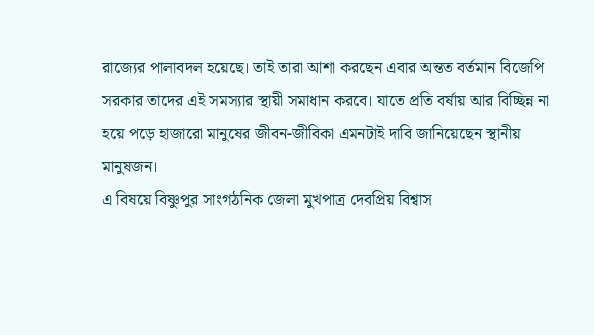রাজ্যের পালাবদল হয়েছে। তাই তারা আশা করছেন এবার অন্তত বর্তমান বিজেপি সরকার তাদের এই সমস্যার স্থায়ী সমাধান করবে। যাতে প্রতি বর্ষায় আর বিচ্ছিন্ন না হয়ে পড়ে হাজারো মানুষের জীবন-জীবিকা এমনটাই দাবি জানিয়েছেন স্থানীয় মানুষজন।
এ বিষয়ে বিষ্ণুপুর সাংগঠনিক জেলা মুখপাত্র দেবপ্রিয় বিশ্বাস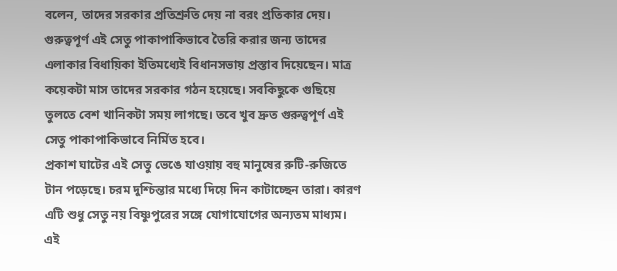বলেন, তাদের সরকার প্রতিশ্রুতি দেয় না বরং প্রতিকার দেয়। গুরুত্বপূর্ণ এই সেতু পাকাপাকিভাবে তৈরি করার জন্য তাদের এলাকার বিধায়িকা ইতিমধ্যেই বিধানসভায় প্রস্তাব দিয়েছেন। মাত্র কয়েকটা মাস তাদের সরকার গঠন হয়েছে। সবকিছুকে গুছিয়ে তুলতে বেশ খানিকটা সময় লাগছে। তবে খুব দ্রুত গুরুত্বপূর্ণ এই সেতু পাকাপাকিভাবে নির্মিত হবে।
প্রকাশ ঘাটের এই সেতু ভেঙে যাওয়ায় বহু মানুষের রুটি-রুজিতে টান পড়েছে। চরম দুশ্চিন্তার মধ্যে দিয়ে দিন কাটাচ্ছেন তারা। কারণ এটি শুধু সেতু নয় বিষ্ণুপুরের সঙ্গে যোগাযোগের অন্যতম মাধ্যম। এই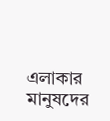এলাকার মানুষদের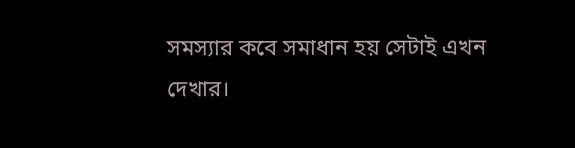সমস্যার কবে সমাধান হয় সেটাই এখন দেখার।